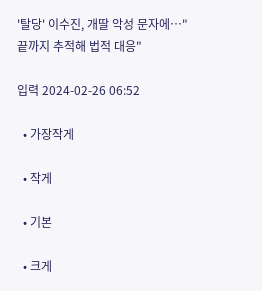'탈당' 이수진, 개딸 악성 문자에…"끝까지 추적해 법적 대응"

입력 2024-02-26 06:52

  • 가장작게

  • 작게

  • 기본

  • 크게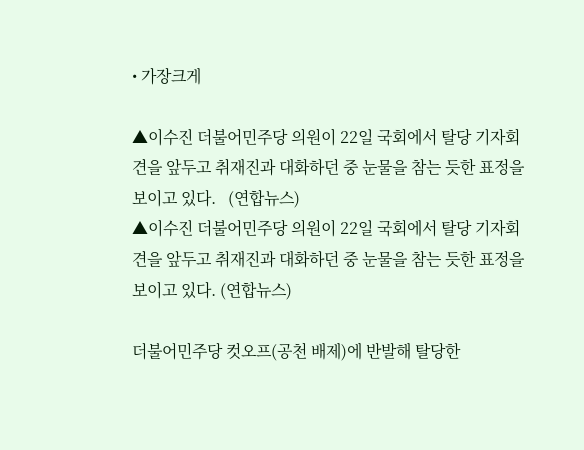• 가장크게

▲이수진 더불어민주당 의원이 22일 국회에서 탈당 기자회견을 앞두고 취재진과 대화하던 중 눈물을 참는 듯한 표정을 보이고 있다.   (연합뉴스)
▲이수진 더불어민주당 의원이 22일 국회에서 탈당 기자회견을 앞두고 취재진과 대화하던 중 눈물을 참는 듯한 표정을 보이고 있다. (연합뉴스)

더불어민주당 컷오프(공천 배제)에 반발해 탈당한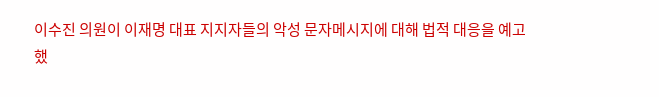이수진 의원이 이재명 대표 지지자들의 악성 문자메시지에 대해 법적 대응을 예고했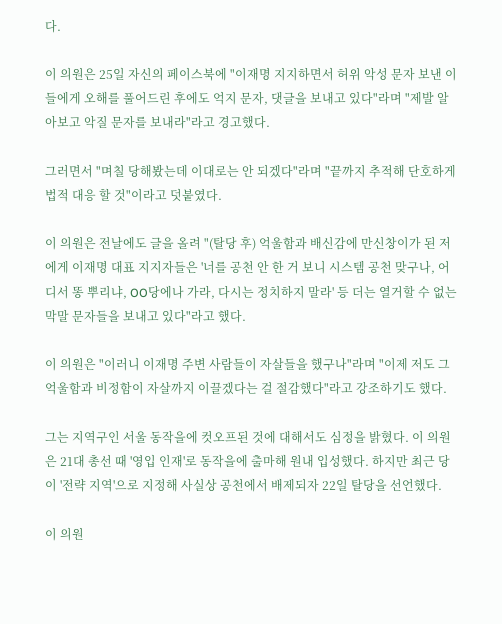다.

이 의원은 25일 자신의 페이스북에 "이재명 지지하면서 허위 악성 문자 보낸 이들에게 오해를 풀어드린 후에도 억지 문자, 댓글을 보내고 있다"라며 "제발 알아보고 악질 문자를 보내라"라고 경고했다.

그러면서 "며칠 당해봤는데 이대로는 안 되겠다"라며 "끝까지 추적해 단호하게 법적 대응 할 것"이라고 덧붙였다.

이 의원은 전날에도 글을 올려 "(탈당 후) 억울함과 배신감에 만신창이가 된 저에게 이재명 대표 지지자들은 '너를 공천 안 한 거 보니 시스템 공천 맞구나, 어디서 똥 뿌리냐, OO당에나 가라, 다시는 정치하지 말라' 등 더는 열거할 수 없는 막말 문자들을 보내고 있다"라고 했다.

이 의원은 "이러니 이재명 주변 사람들이 자살들을 했구나"라며 "이제 저도 그 억울함과 비정함이 자살까지 이끌겠다는 걸 절감했다"라고 강조하기도 했다.

그는 지역구인 서울 동작을에 컷오프된 것에 대해서도 심정을 밝혔다. 이 의원은 21대 총선 때 '영입 인재'로 동작을에 출마해 원내 입성했다. 하지만 최근 당이 '전략 지역'으로 지정해 사실상 공천에서 배제되자 22일 탈당을 선언했다.

이 의원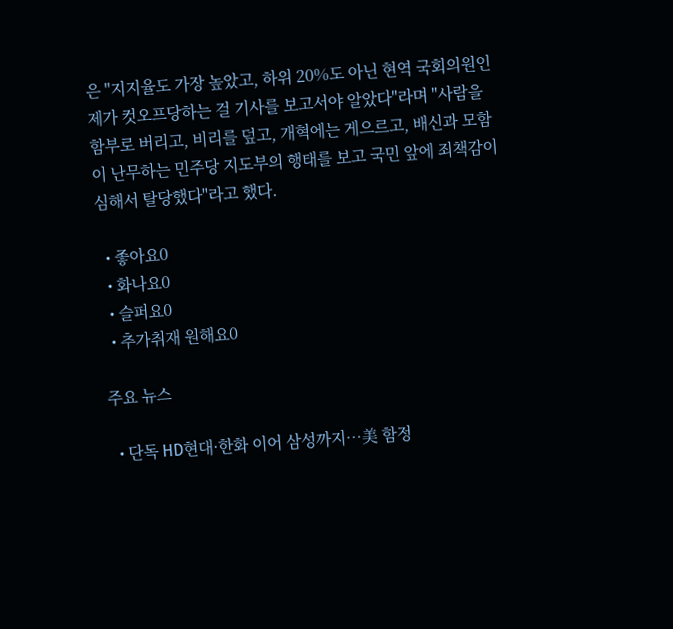은 "지지율도 가장 높았고, 하위 20%도 아닌 현역 국회의원인 제가 컷오프당하는 걸 기사를 보고서야 알았다"라며 "사람을 함부로 버리고, 비리를 덮고, 개혁에는 게으르고, 배신과 모함이 난무하는 민주당 지도부의 행태를 보고 국민 앞에 죄책감이 심해서 탈당했다"라고 했다.

  • 좋아요0
  • 화나요0
  • 슬퍼요0
  • 추가취재 원해요0

주요 뉴스

  • 단독 HD현대·한화 이어 삼성까지⋯美 함정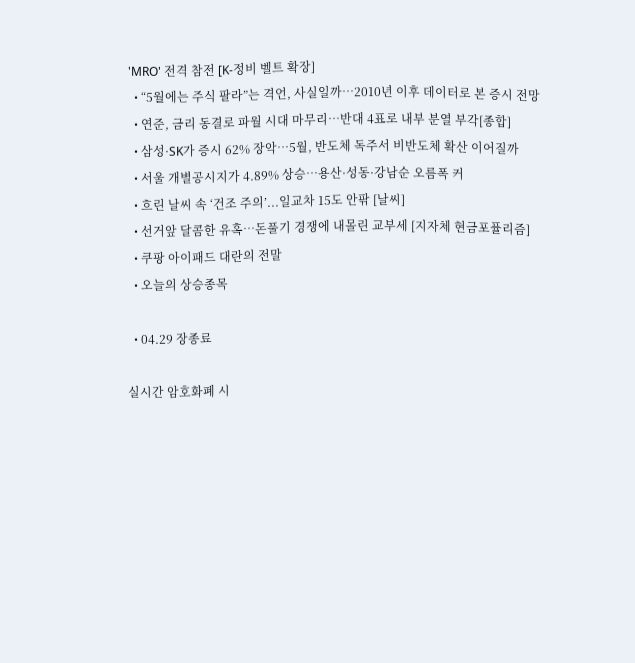'MRO' 전격 참전 [K-정비 벨트 확장]
  • “5월에는 주식 팔라”는 격언, 사실일까⋯2010년 이후 데이터로 본 증시 전망
  • 연준, 금리 동결로 파월 시대 마무리…반대 4표로 내부 분열 부각[종합]
  • 삼성·SK가 증시 62% 장악…5월, 반도체 독주서 비반도체 확산 이어질까
  • 서울 개별공시지가 4.89% 상승⋯용산·성동·강남순 오름폭 커
  • 흐린 날씨 속 ‘건조 주의’...일교차 15도 안팎 [날씨]
  • 선거앞 달콤한 유혹…돈풀기 경쟁에 내몰린 교부세 [지자체 현금포퓰리즘]
  • 쿠팡 아이패드 대란의 전말
  • 오늘의 상승종목

  • 04.29 장종료

실시간 암호화폐 시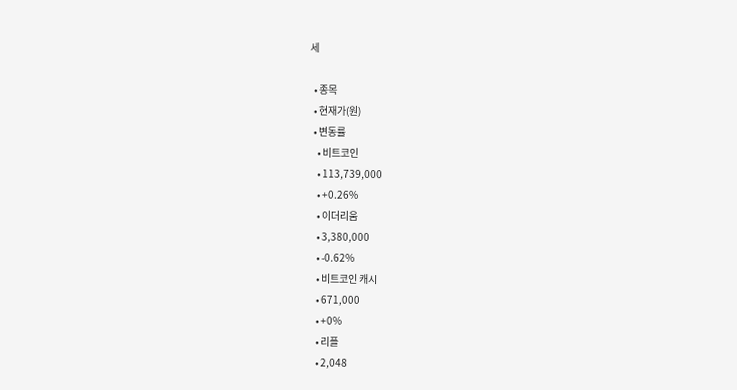세

  • 종목
  • 현재가(원)
  • 변동률
    • 비트코인
    • 113,739,000
    • +0.26%
    • 이더리움
    • 3,380,000
    • -0.62%
    • 비트코인 캐시
    • 671,000
    • +0%
    • 리플
    • 2,048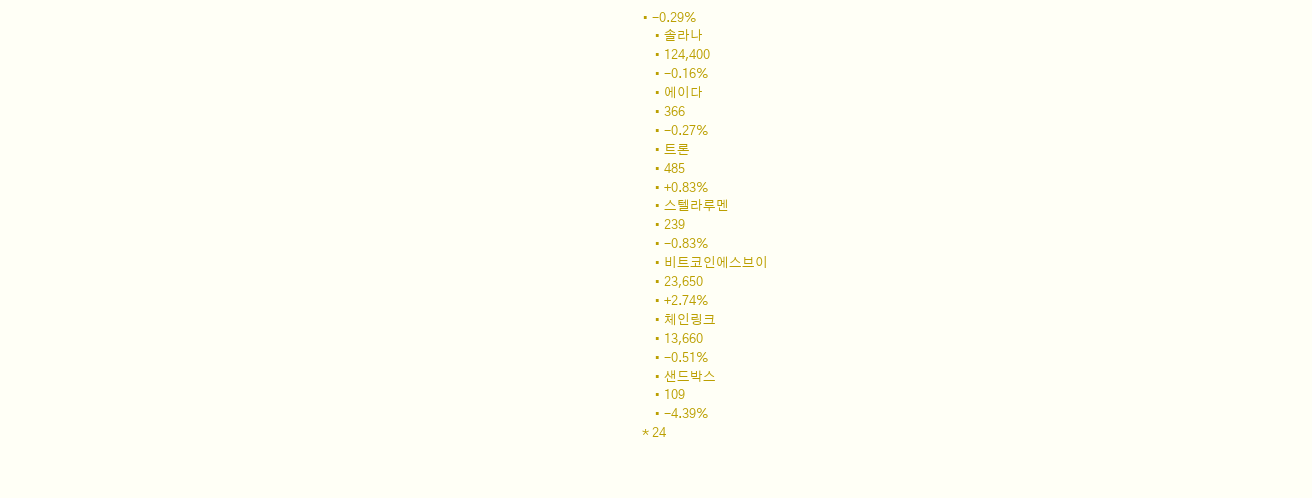• -0.29%
    • 솔라나
    • 124,400
    • -0.16%
    • 에이다
    • 366
    • -0.27%
    • 트론
    • 485
    • +0.83%
    • 스텔라루멘
    • 239
    • -0.83%
    • 비트코인에스브이
    • 23,650
    • +2.74%
    • 체인링크
    • 13,660
    • -0.51%
    • 샌드박스
    • 109
    • -4.39%
* 24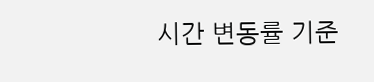시간 변동률 기준